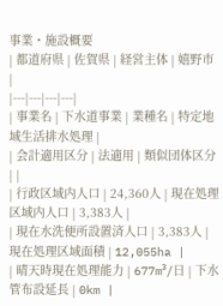事業・施設概要
| 都道府県 | 佐賀県 | 経営主体 | 嬉野市 |
|---|---|---|---|
| 事業名 | 下水道事業 | 業種名 | 特定地域生活排水処理 |
| 会計適用区分 | 法適用 | 類似団体区分 | |
| 行政区域内人口 | 24,360人 | 現在処理区域内人口 | 3,383人 |
| 現在水洗便所設置済人口 | 3,383人 | 現在処理区域面積 | 12,055ha |
| 晴天時現在処理能力 | 677m³/日 | 下水管布設延長 | 0km |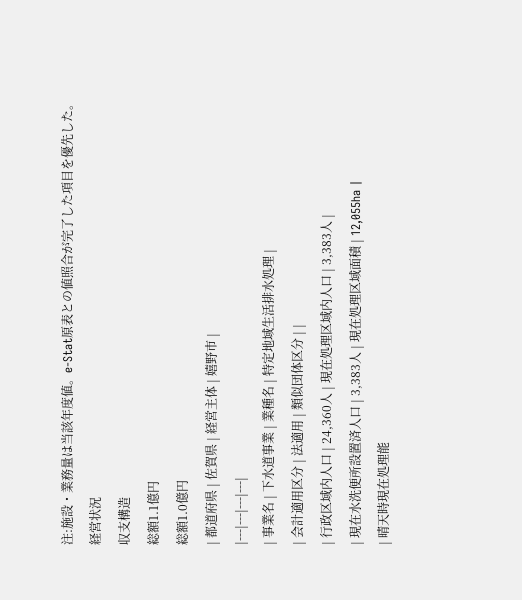注:施設・業務量は当該年度値。e-Stat原表との値照合が完了した項目を優先した。
経営状況
収支構造
総額1.1億円
総額1.0億円
| 都道府県 | 佐賀県 | 経営主体 | 嬉野市 |
|---|---|---|---|
| 事業名 | 下水道事業 | 業種名 | 特定地域生活排水処理 |
| 会計適用区分 | 法適用 | 類似団体区分 | |
| 行政区域内人口 | 24,360人 | 現在処理区域内人口 | 3,383人 |
| 現在水洗便所設置済人口 | 3,383人 | 現在処理区域面積 | 12,055ha |
| 晴天時現在処理能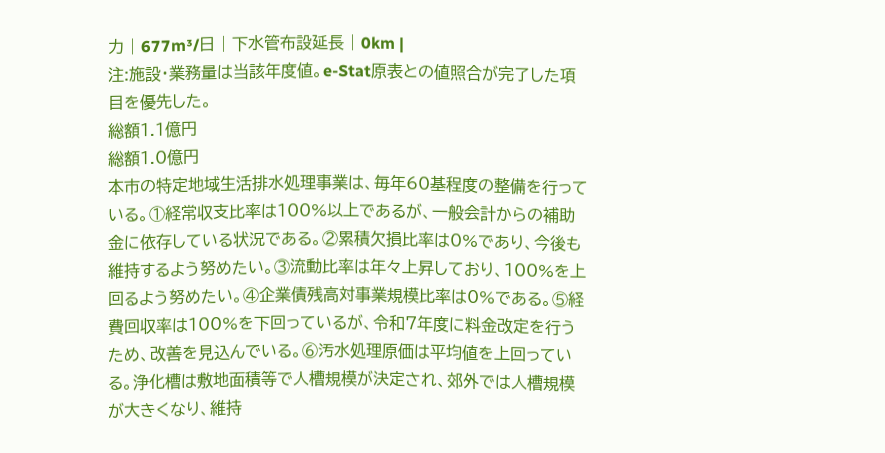力 | 677m³/日 | 下水管布設延長 | 0km |
注:施設・業務量は当該年度値。e-Stat原表との値照合が完了した項目を優先した。
総額1.1億円
総額1.0億円
本市の特定地域生活排水処理事業は、毎年60基程度の整備を行っている。①経常収支比率は100%以上であるが、一般会計からの補助金に依存している状況である。②累積欠損比率は0%であり、今後も維持するよう努めたい。③流動比率は年々上昇しており、100%を上回るよう努めたい。④企業債残高対事業規模比率は0%である。⑤経費回収率は100%を下回っているが、令和7年度に料金改定を行うため、改善を見込んでいる。⑥汚水処理原価は平均値を上回っている。浄化槽は敷地面積等で人槽規模が決定され、郊外では人槽規模が大きくなり、維持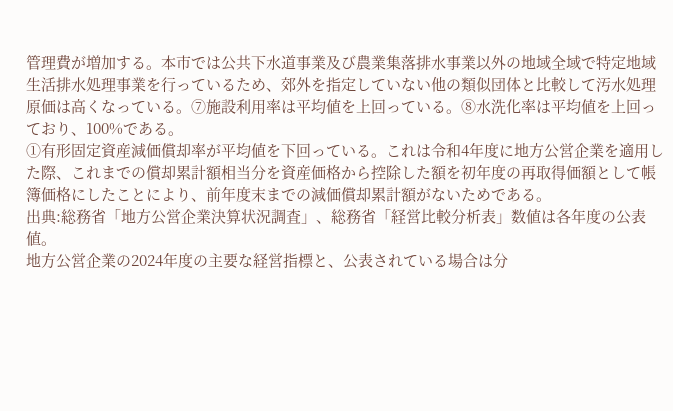管理費が増加する。本市では公共下水道事業及び農業集落排水事業以外の地域全域で特定地域生活排水処理事業を行っているため、郊外を指定していない他の類似団体と比較して汚水処理原価は高くなっている。⑦施設利用率は平均値を上回っている。⑧水洗化率は平均値を上回っており、100%である。
①有形固定資産減価償却率が平均値を下回っている。これは令和4年度に地方公営企業を適用した際、これまでの償却累計額相当分を資産価格から控除した額を初年度の再取得価額として帳簿価格にしたことにより、前年度末までの減価償却累計額がないためである。
出典:総務省「地方公営企業決算状況調査」、総務省「経営比較分析表」数値は各年度の公表値。
地方公営企業の2024年度の主要な経営指標と、公表されている場合は分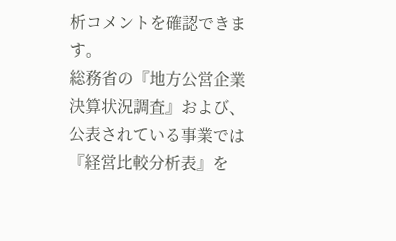析コメントを確認できます。
総務省の『地方公営企業決算状況調査』および、公表されている事業では『経営比較分析表』を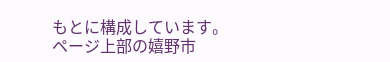もとに構成しています。
ページ上部の嬉野市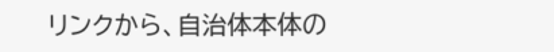リンクから、自治体本体の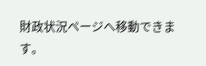財政状況ページへ移動できます。